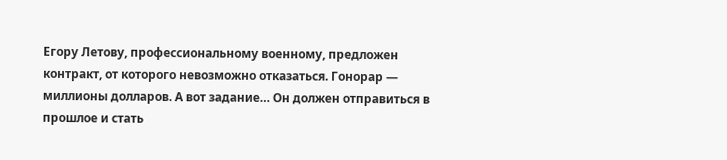Егору Летову, профессиональному военному, предложен контракт, от которого невозможно отказаться. Гонорар — миллионы долларов. А вот задание… Он должен отправиться в прошлое и стать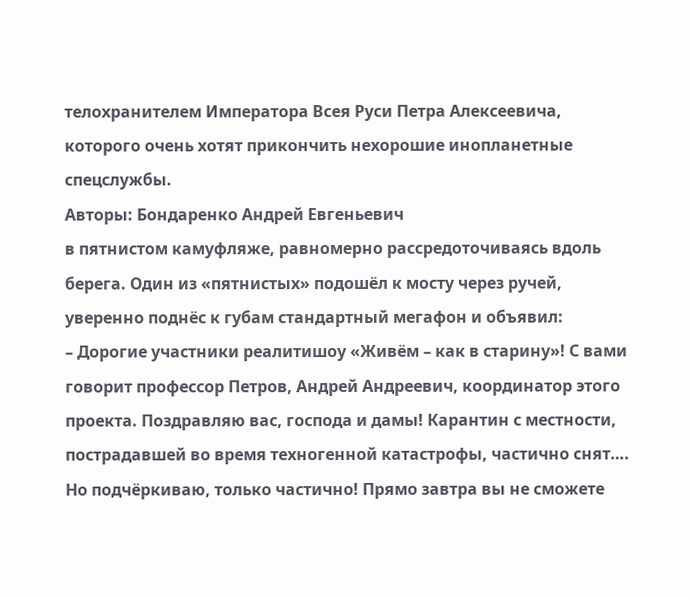телохранителем Императора Всея Руси Петра Алексеевича, которого очень хотят прикончить нехорошие инопланетные спецслужбы.
Авторы: Бондаренко Андрей Евгеньевич
в пятнистом камуфляже, равномерно рассредоточиваясь вдоль берега. Один из «пятнистых» подошёл к мосту через ручей, уверенно поднёс к губам стандартный мегафон и объявил:
– Дорогие участники реалитишоу «Живём – как в старину»! С вами говорит профессор Петров, Андрей Андреевич, координатор этого проекта. Поздравляю вас, господа и дамы! Карантин с местности, пострадавшей во время техногенной катастрофы, частично снят…. Но подчёркиваю, только частично! Прямо завтра вы не сможете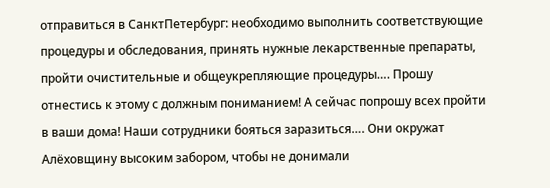отправиться в СанктПетербург: необходимо выполнить соответствующие процедуры и обследования, принять нужные лекарственные препараты, пройти очистительные и общеукрепляющие процедуры…. Прошу отнестись к этому с должным пониманием! А сейчас попрошу всех пройти в ваши дома! Наши сотрудники бояться заразиться…. Они окружат Алёховщину высоким забором, чтобы не донимали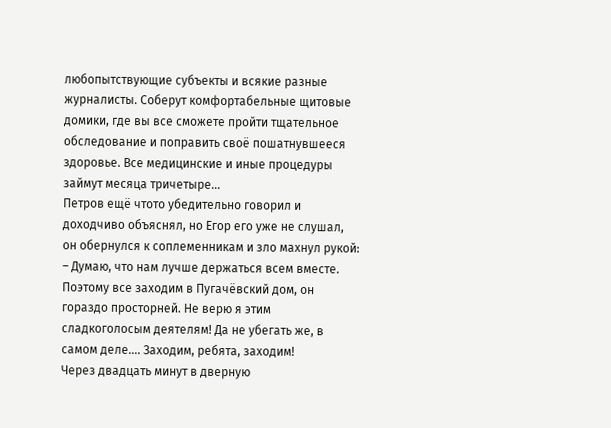любопытствующие субъекты и всякие разные журналисты. Соберут комфортабельные щитовые домики, где вы все сможете пройти тщательное обследование и поправить своё пошатнувшееся здоровье. Все медицинские и иные процедуры займут месяца тричетыре…
Петров ещё чтото убедительно говорил и доходчиво объяснял, но Егор его уже не слушал, он обернулся к соплеменникам и зло махнул рукой:
– Думаю, что нам лучше держаться всем вместе. Поэтому все заходим в Пугачёвский дом, он гораздо просторней. Не верю я этим сладкоголосым деятелям! Да не убегать же, в самом деле…. Заходим, ребята, заходим!
Через двадцать минут в дверную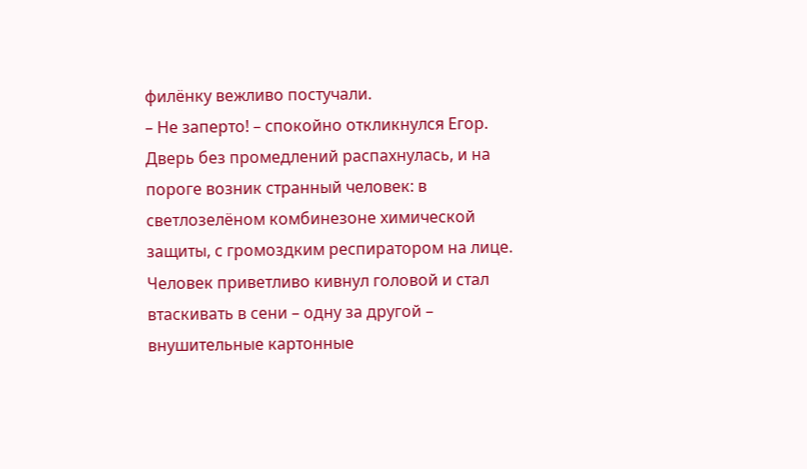филёнку вежливо постучали.
– Не заперто! – спокойно откликнулся Егор.
Дверь без промедлений распахнулась, и на пороге возник странный человек: в светлозелёном комбинезоне химической защиты, с громоздким респиратором на лице. Человек приветливо кивнул головой и стал втаскивать в сени – одну за другой – внушительные картонные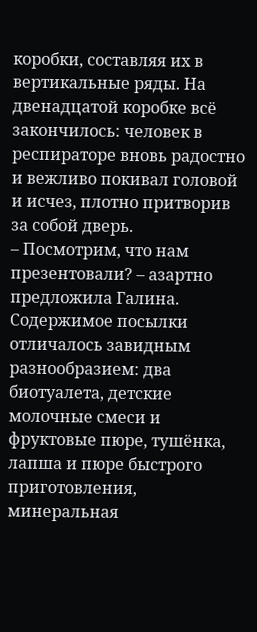коробки, составляя их в вертикальные ряды. На двенадцатой коробке всё закончилось: человек в респираторе вновь радостно и вежливо покивал головой и исчез, плотно притворив за собой дверь.
– Посмотрим, что нам презентовали? – азартно предложила Галина.
Содержимое посылки отличалось завидным разнообразием: два биотуалета, детские молочные смеси и фруктовые пюре, тушёнка, лапша и пюре быстрого приготовления, минеральная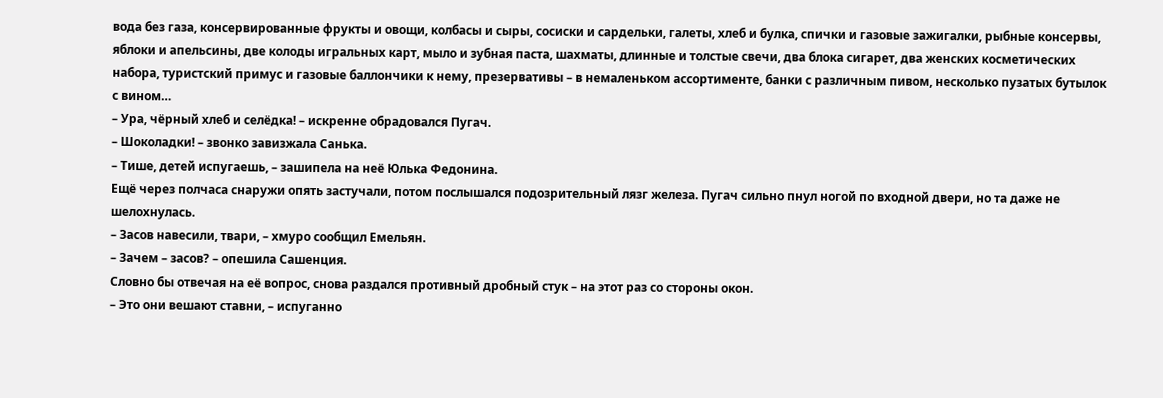вода без газа, консервированные фрукты и овощи, колбасы и сыры, сосиски и сардельки, галеты, хлеб и булка, спички и газовые зажигалки, рыбные консервы, яблоки и апельсины, две колоды игральных карт, мыло и зубная паста, шахматы, длинные и толстые свечи, два блока сигарет, два женских косметических набора, туристский примус и газовые баллончики к нему, презервативы – в немаленьком ассортименте, банки с различным пивом, несколько пузатых бутылок с вином…
– Ура, чёрный хлеб и селёдка! – искренне обрадовался Пугач.
– Шоколадки! – звонко завизжала Санька.
– Тише, детей испугаешь, – зашипела на неё Юлька Федонина.
Ещё через полчаса снаружи опять застучали, потом послышался подозрительный лязг железа. Пугач сильно пнул ногой по входной двери, но та даже не шелохнулась.
– Засов навесили, твари, – хмуро сообщил Емельян.
– Зачем – засов? – опешила Сашенция.
Словно бы отвечая на её вопрос, снова раздался противный дробный стук – на этот раз со стороны окон.
– Это они вешают ставни, – испуганно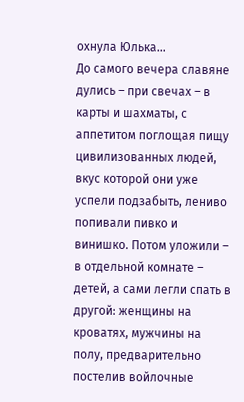охнула Юлька…
До самого вечера славяне дулись – при свечах – в карты и шахматы, с аппетитом поглощая пищу цивилизованных людей, вкус которой они уже успели подзабыть, лениво попивали пивко и винишко. Потом уложили – в отдельной комнате – детей, а сами легли спать в другой: женщины на кроватях, мужчины на полу, предварительно постелив войлочные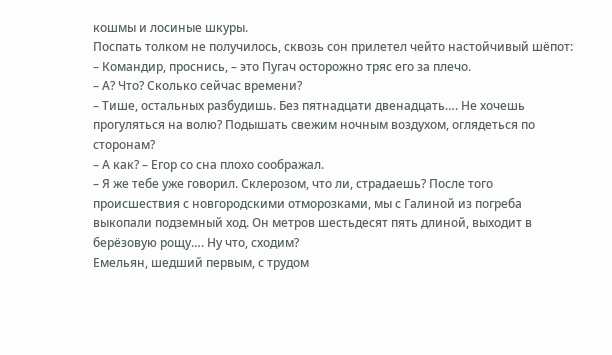кошмы и лосиные шкуры.
Поспать толком не получилось, сквозь сон прилетел чейто настойчивый шёпот:
– Командир, проснись, – это Пугач осторожно тряс его за плечо.
– А? Что? Сколько сейчас времени?
– Тише, остальных разбудишь. Без пятнадцати двенадцать…. Не хочешь прогуляться на волю? Подышать свежим ночным воздухом, оглядеться по сторонам?
– А как? – Егор со сна плохо соображал.
– Я же тебе уже говорил. Склерозом, что ли, страдаешь? После того происшествия с новгородскими отморозками, мы с Галиной из погреба выкопали подземный ход. Он метров шестьдесят пять длиной, выходит в берёзовую рощу…. Ну что, сходим?
Емельян, шедший первым, с трудом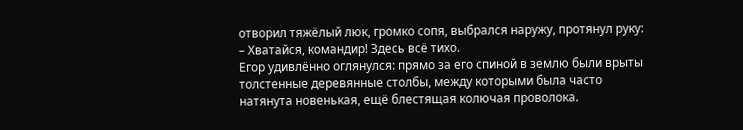отворил тяжёлый люк, громко сопя, выбрался наружу, протянул руку:
– Хватайся, командир! Здесь всё тихо.
Егор удивлённо оглянулся: прямо за его спиной в землю были врыты толстенные деревянные столбы, между которыми была часто натянута новенькая, ещё блестящая колючая проволока.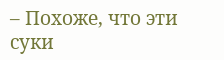– Похоже, что эти суки